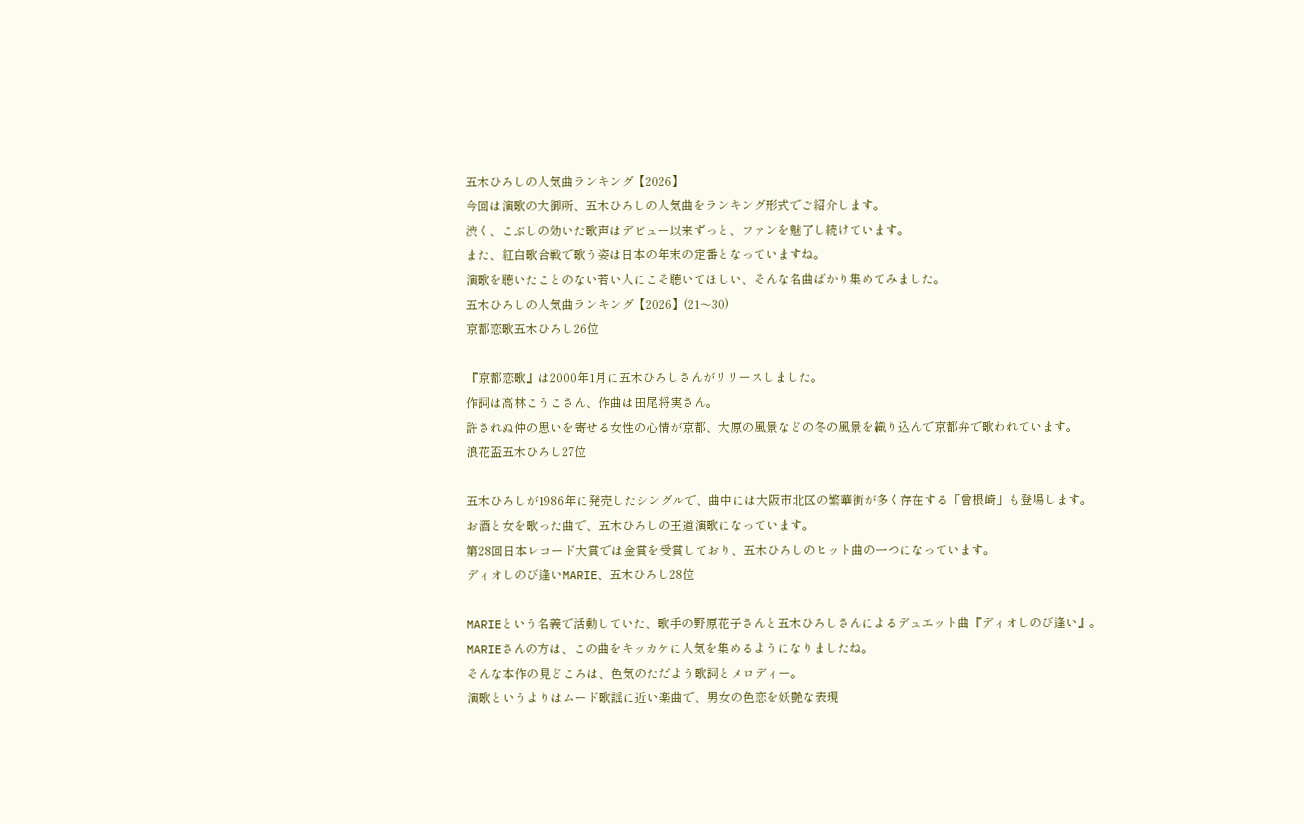五木ひろしの人気曲ランキング【2026】
今回は演歌の大御所、五木ひろしの人気曲をランキング形式でご紹介します。
渋く、こぶしの効いた歌声はデビュー以来ずっと、ファンを魅了し続けています。
また、紅白歌合戦で歌う姿は日本の年末の定番となっていますね。
演歌を聴いたことのない若い人にこそ聴いてほしい、そんな名曲ばかり集めてみました。
五木ひろしの人気曲ランキング【2026】(21〜30)
京都恋歌五木ひろし26位

『京都恋歌』は2000年1月に五木ひろしさんがリリースしました。
作詞は高林こうこさん、作曲は田尾将実さん。
許されぬ仲の思いを寄せる女性の心情が京都、大原の風景などの冬の風景を織り込んで京都弁で歌われています。
浪花盃五木ひろし27位

五木ひろしが1986年に発売したシングルで、曲中には大阪市北区の繁華街が多く存在する「曾根崎」も登場します。
お酒と女を歌った曲で、五木ひろしの王道演歌になっています。
第28回日本レコード大賞では金賞を受賞しており、五木ひろしのヒット曲の一つになっています。
ディオしのび逢いMARIE、五木ひろし28位

MARIEという名義で活動していた、歌手の野原花子さんと五木ひろしさんによるデュエット曲『ディオしのび逢い』。
MARIEさんの方は、この曲をキッカケに人気を集めるようになりましたね。
そんな本作の見どころは、色気のただよう歌詞とメロディー。
演歌というよりはムード歌謡に近い楽曲で、男女の色恋を妖艶な表現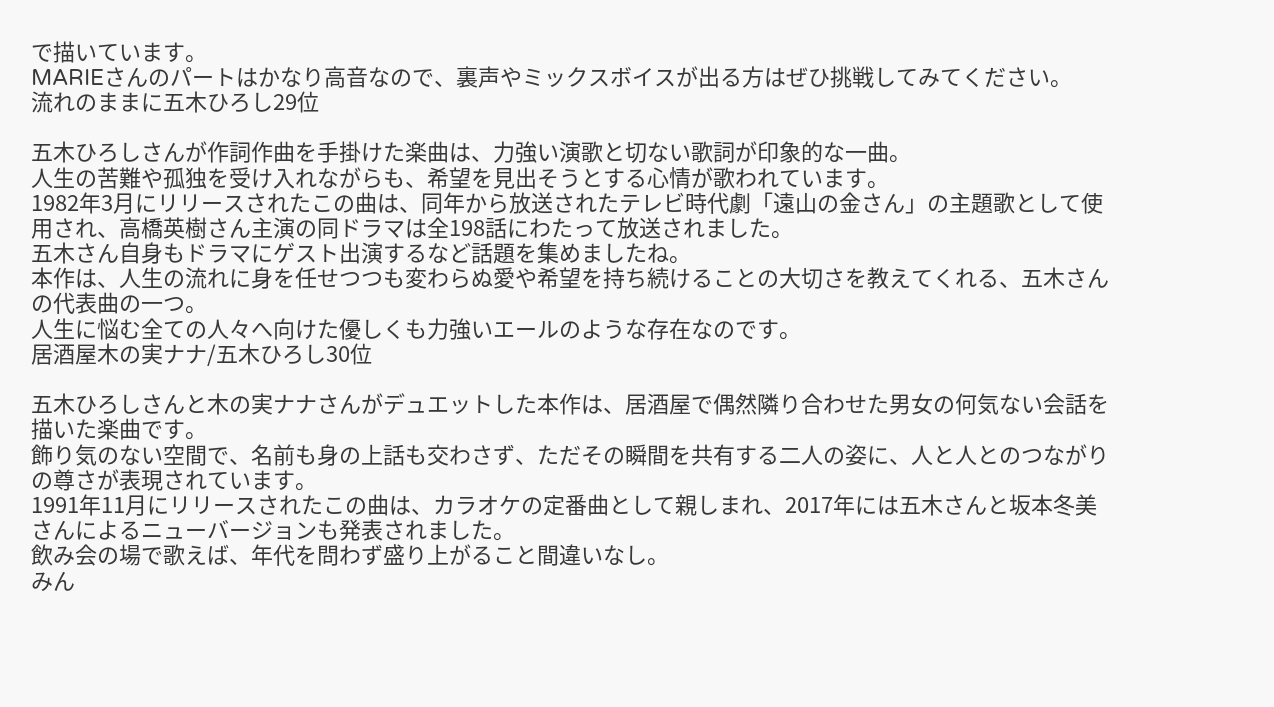で描いています。
MARIEさんのパートはかなり高音なので、裏声やミックスボイスが出る方はぜひ挑戦してみてください。
流れのままに五木ひろし29位

五木ひろしさんが作詞作曲を手掛けた楽曲は、力強い演歌と切ない歌詞が印象的な一曲。
人生の苦難や孤独を受け入れながらも、希望を見出そうとする心情が歌われています。
1982年3月にリリースされたこの曲は、同年から放送されたテレビ時代劇「遠山の金さん」の主題歌として使用され、高橋英樹さん主演の同ドラマは全198話にわたって放送されました。
五木さん自身もドラマにゲスト出演するなど話題を集めましたね。
本作は、人生の流れに身を任せつつも変わらぬ愛や希望を持ち続けることの大切さを教えてくれる、五木さんの代表曲の一つ。
人生に悩む全ての人々へ向けた優しくも力強いエールのような存在なのです。
居酒屋木の実ナナ/五木ひろし30位

五木ひろしさんと木の実ナナさんがデュエットした本作は、居酒屋で偶然隣り合わせた男女の何気ない会話を描いた楽曲です。
飾り気のない空間で、名前も身の上話も交わさず、ただその瞬間を共有する二人の姿に、人と人とのつながりの尊さが表現されています。
1991年11月にリリースされたこの曲は、カラオケの定番曲として親しまれ、2017年には五木さんと坂本冬美さんによるニューバージョンも発表されました。
飲み会の場で歌えば、年代を問わず盛り上がること間違いなし。
みん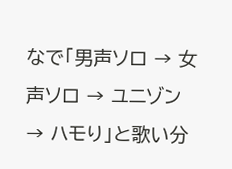なで「男声ソロ → 女声ソロ → ユニゾン → ハモり」と歌い分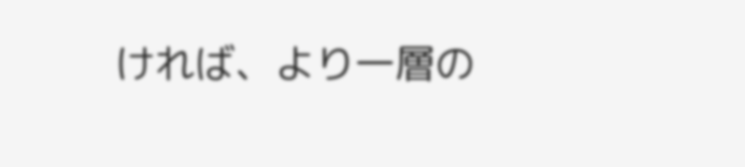ければ、より一層の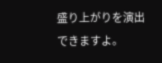盛り上がりを演出できますよ。